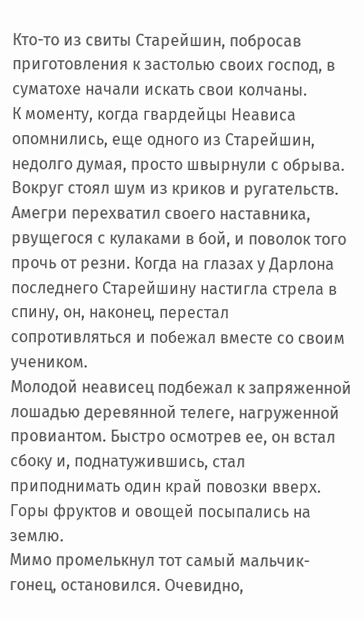Кто-то из свиты Старейшин, побросав приготовления к застолью своих господ, в суматохе начали искать свои колчаны.
К моменту, когда гвардейцы Неависа опомнились, еще одного из Старейшин, недолго думая, просто швырнули с обрыва.
Вокруг стоял шум из криков и ругательств.
Амегри перехватил своего наставника, рвущегося с кулаками в бой, и поволок того прочь от резни. Когда на глазах у Дарлона последнего Старейшину настигла стрела в спину, он, наконец, перестал сопротивляться и побежал вместе со своим учеником.
Молодой неависец подбежал к запряженной лошадью деревянной телеге, нагруженной провиантом. Быстро осмотрев ее, он встал сбоку и, поднатужившись, стал приподнимать один край повозки вверх.
Горы фруктов и овощей посыпались на землю.
Мимо промелькнул тот самый мальчик-гонец, остановился. Очевидно,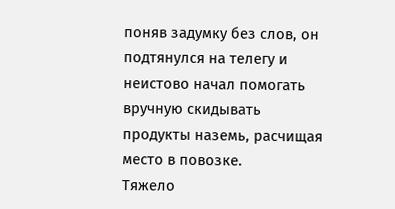поняв задумку без слов, он подтянулся на телегу и неистово начал помогать вручную скидывать продукты наземь, расчищая место в повозке.
Тяжело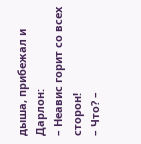дыша, прибежал и Дарлон:
– Неавис горит со всех сторон!
– Что? –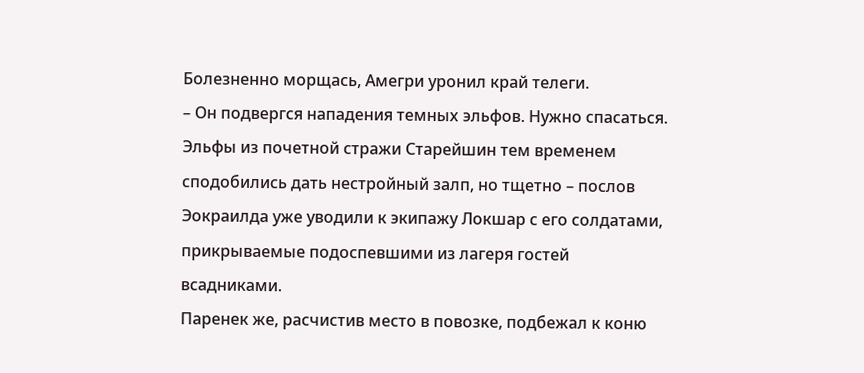Болезненно морщась, Амегри уронил край телеги.
– Он подвергся нападения темных эльфов. Нужно спасаться.
Эльфы из почетной стражи Старейшин тем временем сподобились дать нестройный залп, но тщетно – послов Эокраилда уже уводили к экипажу Локшар с его солдатами, прикрываемые подоспевшими из лагеря гостей всадниками.
Паренек же, расчистив место в повозке, подбежал к коню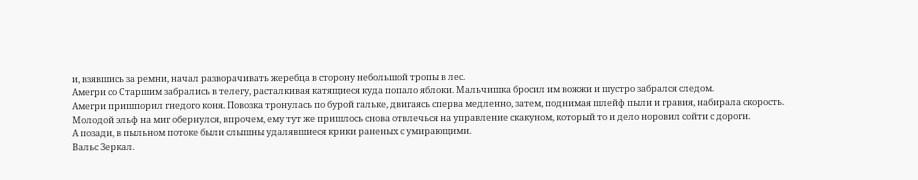и, взявшись за ремни, начал разворачивать жеребца в сторону небольшой тропы в лес.
Амегри со Старшим забрались в телегу, расталкивая катящиеся куда попало яблоки. Мальчишка бросил им вожжи и шустро забрался следом.
Амегри пришпорил гнедого коня. Повозка тронулась по бурой гальке, двигаясь сперва медленно, затем, поднимая шлейф пыли и гравия, набирала скорость.
Молодой эльф на миг обернулся, впрочем, ему тут же пришлось снова отвлечься на управление скакуном, который то и дело норовил сойти с дороги.
А позади, в пыльном потоке были слышны удалявшиеся крики раненых с умирающими.
Вальс Зеркал.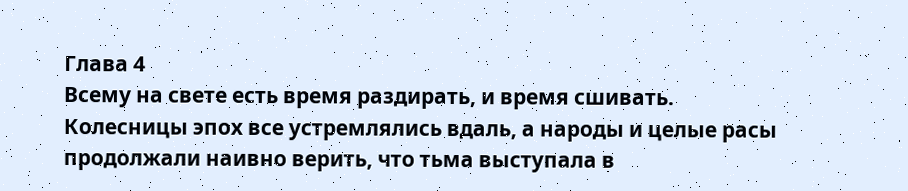Глава 4
Всему на свете есть время раздирать, и время сшивать.
Колесницы эпох все устремлялись вдаль, а народы и целые расы продолжали наивно верить, что тьма выступала в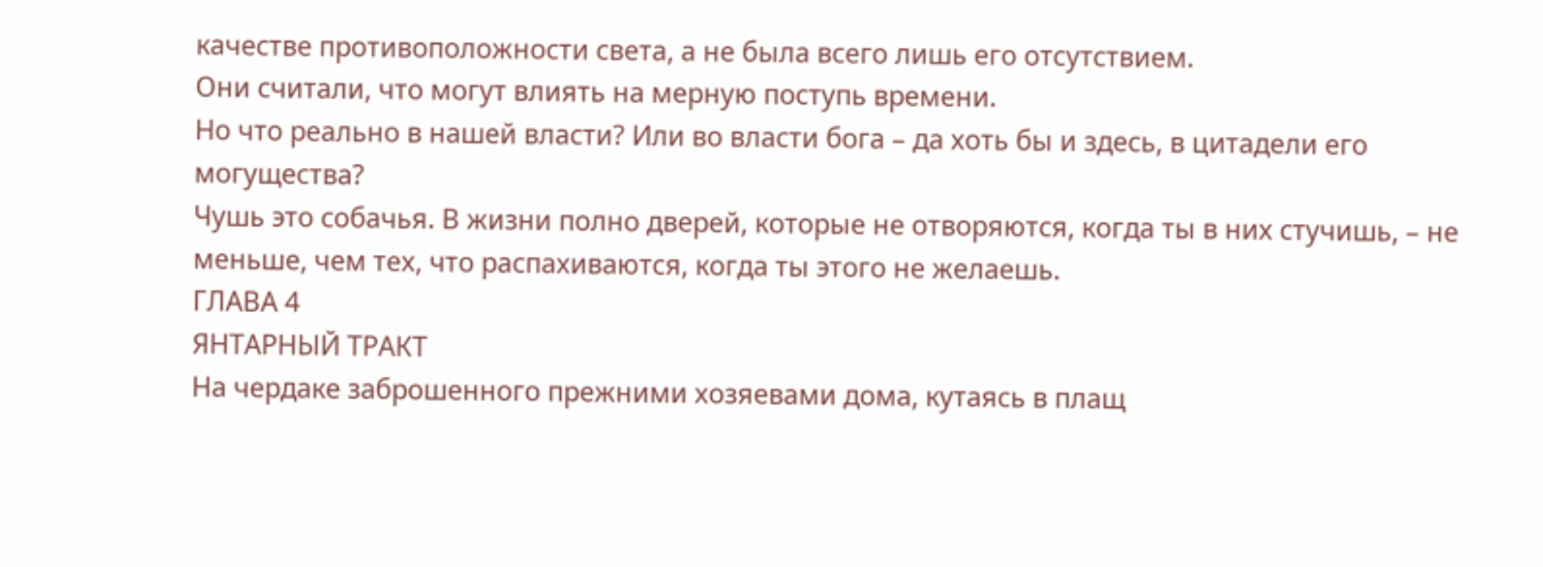качестве противоположности света, а не была всего лишь его отсутствием.
Они считали, что могут влиять на мерную поступь времени.
Но что реально в нашей власти? Или во власти бога – да хоть бы и здесь, в цитадели его могущества?
Чушь это собачья. В жизни полно дверей, которые не отворяются, когда ты в них стучишь, – не меньше, чем тех, что распахиваются, когда ты этого не желаешь.
ГЛАВА 4
ЯНТАРНЫЙ ТРАКТ
На чердаке заброшенного прежними хозяевами дома, кутаясь в плащ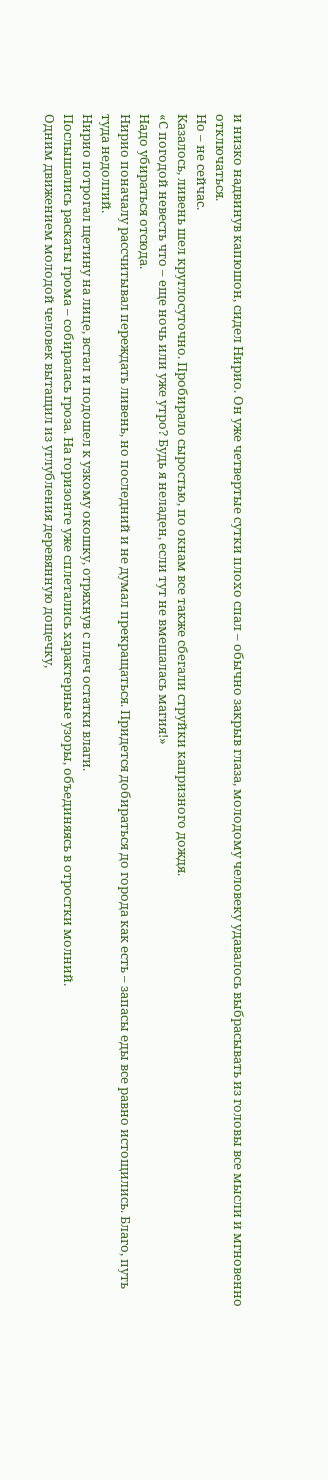и низко надвинув капюшон, сидел Нирио. Он уже четвертые сутки плохо спал – обычно закрыв глаза, молодому человеку удавалось выбрасывать из головы все мысли и мгновенно отключаться.
Но – не сейчас.
Казалось, ливень шел круглосуточно. Пробирало сыростью, по окнам все также сбегали струйки капризного дождя.
«С погодой невесть что – еще ночь или уже утро? Будь я неладен, если тут не вмешалась магия!»
Надо убираться отсюда.
Нирио поначалу рассчитывал переждать ливень, но последний и не думал прекращаться. Придется добираться до города как есть – запасы еды все равно истощились. Благо, путь туда недолгий.
Нирио потрогал щетину на лице, встал и подошел к узкому окошку, отряхнув с плеч остатки влаги.
Послышались раскаты грома – собиралась гроза. На горизонте уже сплетались характерные узоры, объединяясь в отростки молний.
Одним движением молодой человек вытащил из углубления деревянную дощечку,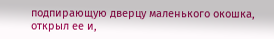подпирающую дверцу маленького окошка, открыл ее и,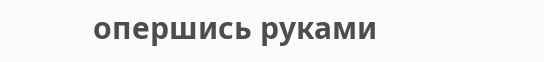опершись руками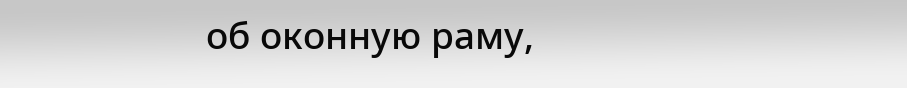об оконную раму,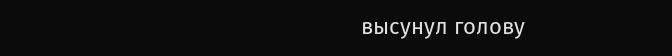высунул голову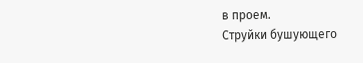в проем.
Струйки бушующего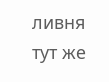ливня тут же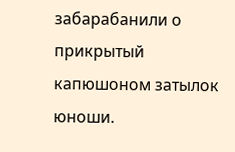забарабанили о прикрытый капюшоном затылок юноши.